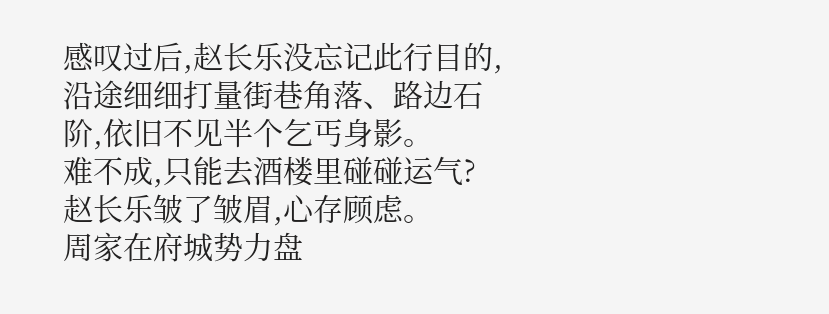感叹过后,赵长乐没忘记此行目的,沿途细细打量街巷角落、路边石阶,依旧不见半个乞丐身影。
难不成,只能去酒楼里碰碰运气?
赵长乐皱了皱眉,心存顾虑。
周家在府城势力盘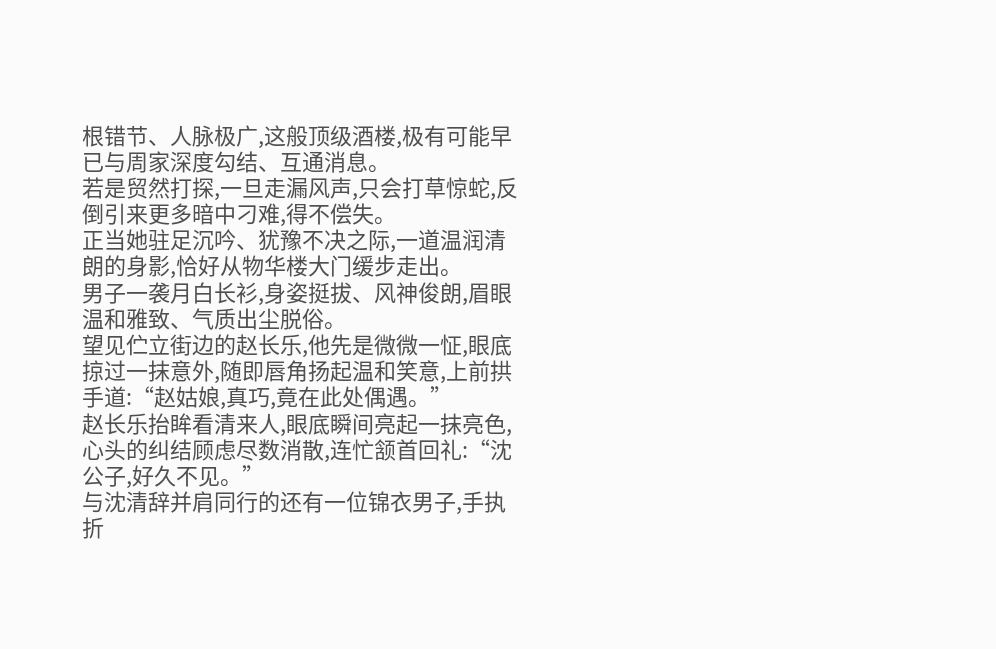根错节、人脉极广,这般顶级酒楼,极有可能早已与周家深度勾结、互通消息。
若是贸然打探,一旦走漏风声,只会打草惊蛇,反倒引来更多暗中刁难,得不偿失。
正当她驻足沉吟、犹豫不决之际,一道温润清朗的身影,恰好从物华楼大门缓步走出。
男子一袭月白长衫,身姿挺拔、风神俊朗,眉眼温和雅致、气质出尘脱俗。
望见伫立街边的赵长乐,他先是微微一怔,眼底掠过一抹意外,随即唇角扬起温和笑意,上前拱手道:“赵姑娘,真巧,竟在此处偶遇。”
赵长乐抬眸看清来人,眼底瞬间亮起一抹亮色,心头的纠结顾虑尽数消散,连忙颔首回礼:“沈公子,好久不见。”
与沈清辞并肩同行的还有一位锦衣男子,手执折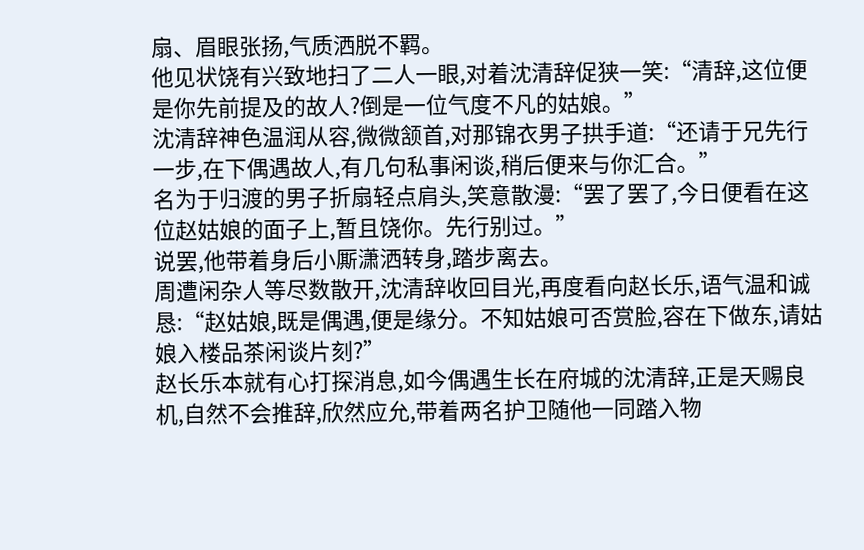扇、眉眼张扬,气质洒脱不羁。
他见状饶有兴致地扫了二人一眼,对着沈清辞促狭一笑:“清辞,这位便是你先前提及的故人?倒是一位气度不凡的姑娘。”
沈清辞神色温润从容,微微颔首,对那锦衣男子拱手道:“还请于兄先行一步,在下偶遇故人,有几句私事闲谈,稍后便来与你汇合。”
名为于归渡的男子折扇轻点肩头,笑意散漫:“罢了罢了,今日便看在这位赵姑娘的面子上,暂且饶你。先行别过。”
说罢,他带着身后小厮潇洒转身,踏步离去。
周遭闲杂人等尽数散开,沈清辞收回目光,再度看向赵长乐,语气温和诚恳:“赵姑娘,既是偶遇,便是缘分。不知姑娘可否赏脸,容在下做东,请姑娘入楼品茶闲谈片刻?”
赵长乐本就有心打探消息,如今偶遇生长在府城的沈清辞,正是天赐良机,自然不会推辞,欣然应允,带着两名护卫随他一同踏入物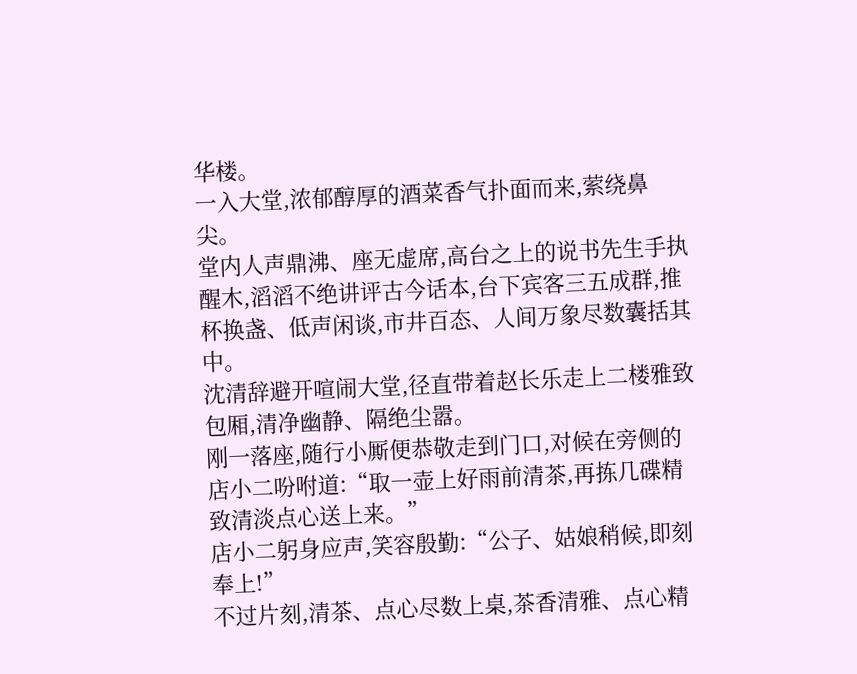华楼。
一入大堂,浓郁醇厚的酒菜香气扑面而来,萦绕鼻尖。
堂内人声鼎沸、座无虚席,高台之上的说书先生手执醒木,滔滔不绝讲评古今话本,台下宾客三五成群,推杯换盏、低声闲谈,市井百态、人间万象尽数囊括其中。
沈清辞避开喧闹大堂,径直带着赵长乐走上二楼雅致包厢,清净幽静、隔绝尘嚣。
刚一落座,随行小厮便恭敬走到门口,对候在旁侧的店小二吩咐道:“取一壶上好雨前清茶,再拣几碟精致清淡点心送上来。”
店小二躬身应声,笑容殷勤:“公子、姑娘稍候,即刻奉上!”
不过片刻,清茶、点心尽数上桌,茶香清雅、点心精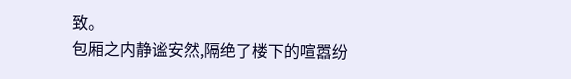致。
包厢之内静谧安然,隔绝了楼下的喧嚣纷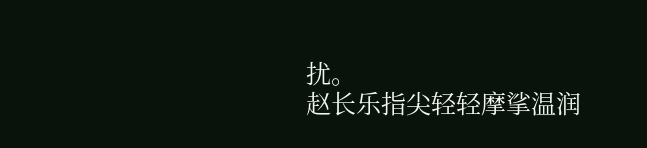扰。
赵长乐指尖轻轻摩挲温润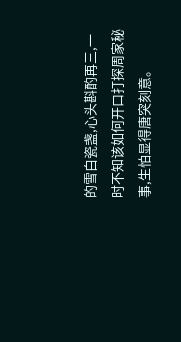的雪白瓷盏,心头斟酌再三,一时不知该如何开口打探周家秘事,生怕显得唐突刻意。